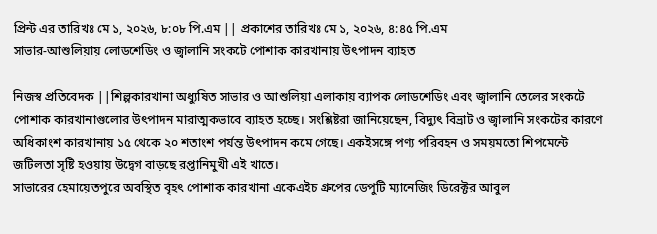প্রিন্ট এর তারিখঃ মে ১, ২০২৬, ৮:০৮ পি.এম || প্রকাশের তারিখঃ মে ১, ২০২৬, ৪:৪৫ পি.এম
সাভার-আশুলিয়ায় লোডশেডিং ও জ্বালানি সংকটে পোশাক কারখানায় উৎপাদন ব্যাহত

নিজস্ব প্রতিবেদক ||শিল্পকারখানা অধ্যুষিত সাভার ও আশুলিয়া এলাকায় ব্যাপক লোডশেডিং এবং জ্বালানি তেলের সংকটে পোশাক কারখানাগুলোর উৎপাদন মারাত্মকভাবে ব্যাহত হচ্ছে। সংশ্লিষ্টরা জানিয়েছেন, বিদ্যুৎ বিভ্রাট ও জ্বালানি সংকটের কারণে অধিকাংশ কারখানায় ১৫ থেকে ২০ শতাংশ পর্যন্ত উৎপাদন কমে গেছে। একইসঙ্গে পণ্য পরিবহন ও সময়মতো শিপমেন্টে জটিলতা সৃষ্টি হওয়ায় উদ্বেগ বাড়ছে রপ্তানিমুখী এই খাতে।
সাভারের হেমায়েতপুরে অবস্থিত বৃহৎ পোশাক কারখানা একেএইচ গ্রুপের ডেপুটি ম্যানেজিং ডিরেক্টর আবুল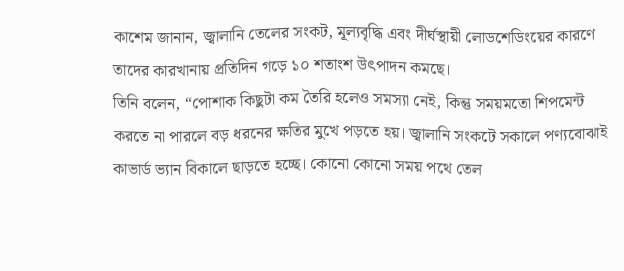কাশেম জানান, জ্বালানি তেলের সংকট, মূল্যবৃদ্ধি এবং দীর্ঘস্থায়ী লোডশেডিংয়ের কারণে তাদের কারখানায় প্রতিদিন গড়ে ১০ শতাংশ উৎপাদন কমছে।
তিনি বলেন, “পোশাক কিছুটা কম তৈরি হলেও সমস্যা নেই, কিন্তু সময়মতো শিপমেন্ট করতে না পারলে বড় ধরনের ক্ষতির মুখে পড়তে হয়। জ্বালানি সংকটে সকালে পণ্যবোঝাই কাভার্ড ভ্যান বিকালে ছাড়তে হচ্ছে। কোনো কোনো সময় পথে তেল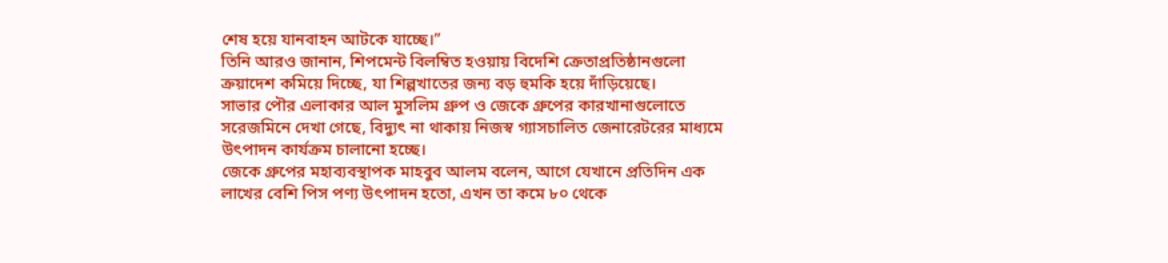শেষ হয়ে যানবাহন আটকে যাচ্ছে।”
তিনি আরও জানান, শিপমেন্ট বিলম্বিত হওয়ায় বিদেশি ক্রেতাপ্রতিষ্ঠানগুলো ক্রয়াদেশ কমিয়ে দিচ্ছে, যা শিল্পখাতের জন্য বড় হুমকি হয়ে দাঁড়িয়েছে।
সাভার পৌর এলাকার আল মুসলিম গ্রুপ ও জেকে গ্রুপের কারখানাগুলোতে সরেজমিনে দেখা গেছে, বিদ্যুৎ না থাকায় নিজস্ব গ্যাসচালিত জেনারেটরের মাধ্যমে উৎপাদন কার্যক্রম চালানো হচ্ছে।
জেকে গ্রুপের মহাব্যবস্থাপক মাহবুব আলম বলেন, আগে যেখানে প্রতিদিন এক লাখের বেশি পিস পণ্য উৎপাদন হতো, এখন তা কমে ৮০ থেকে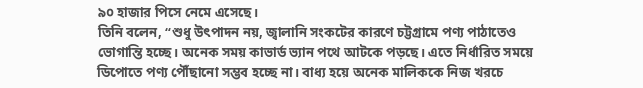৯০ হাজার পিসে নেমে এসেছে।
তিনি বলেন, “শুধু উৎপাদন নয়, জ্বালানি সংকটের কারণে চট্টগ্রামে পণ্য পাঠাতেও ভোগান্তি হচ্ছে। অনেক সময় কাভার্ড ভ্যান পথে আটকে পড়ছে। এতে নির্ধারিত সময়ে ডিপোতে পণ্য পৌঁছানো সম্ভব হচ্ছে না। বাধ্য হয়ে অনেক মালিককে নিজ খরচে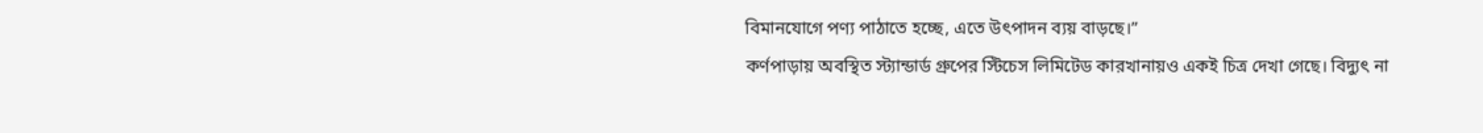বিমানযোগে পণ্য পাঠাতে হচ্ছে, এতে উৎপাদন ব্যয় বাড়ছে।”
কর্ণপাড়ায় অবস্থিত স্ট্যান্ডার্ড গ্রুপের স্টিচেস লিমিটেড কারখানায়ও একই চিত্র দেখা গেছে। বিদ্যুৎ না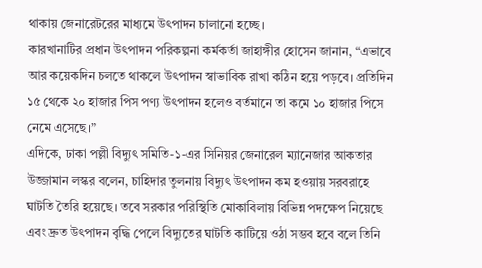থাকায় জেনারেটরের মাধ্যমে উৎপাদন চালানো হচ্ছে।
কারখানাটির প্রধান উৎপাদন পরিকল্পনা কর্মকর্তা জাহাঙ্গীর হোসেন জানান, “এভাবে আর কয়েকদিন চলতে থাকলে উৎপাদন স্বাভাবিক রাখা কঠিন হয়ে পড়বে। প্রতিদিন ১৫ থেকে ২০ হাজার পিস পণ্য উৎপাদন হলেও বর্তমানে তা কমে ১০ হাজার পিসে নেমে এসেছে।”
এদিকে, ঢাকা পল্লী বিদ্যুৎ সমিতি-১-এর সিনিয়র জেনারেল ম্যানেজার আকতার উজ্জামান লস্কর বলেন, চাহিদার তুলনায় বিদ্যুৎ উৎপাদন কম হওয়ায় সরবরাহে ঘাটতি তৈরি হয়েছে। তবে সরকার পরিস্থিতি মোকাবিলায় বিভিন্ন পদক্ষেপ নিয়েছে এবং দ্রুত উৎপাদন বৃদ্ধি পেলে বিদ্যুতের ঘাটতি কাটিয়ে ওঠা সম্ভব হবে বলে তিনি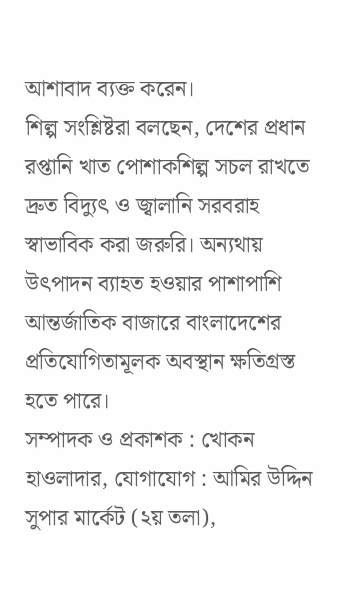আশাবাদ ব্যক্ত করেন।
শিল্প সংশ্লিষ্টরা বলছেন, দেশের প্রধান রপ্তানি খাত পোশাকশিল্প সচল রাখতে দ্রুত বিদ্যুৎ ও জ্বালানি সরবরাহ স্বাভাবিক করা জরুরি। অন্যথায় উৎপাদন ব্যাহত হওয়ার পাশাপাশি আন্তর্জাতিক বাজারে বাংলাদেশের প্রতিযোগিতামূলক অবস্থান ক্ষতিগ্রস্ত হতে পারে।
সম্পাদক ও প্রকাশক : খোকন হাওলাদার, যোগাযোগ : আমির উদ্দিন সুপার মার্কেট (২য় তলা),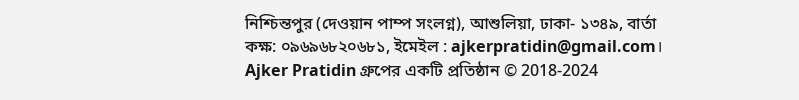নিশ্চিন্তপুর (দেওয়ান পাম্প সংলগ্ন), আশুলিয়া, ঢাকা- ১৩৪৯, বার্তা কক্ষ: ০৯৬৯৬৮২০৬৮১, ইমেইল : ajkerpratidin@gmail.com।
Ajker Pratidin গ্রুপের একটি প্রতিষ্ঠান © 2018-2024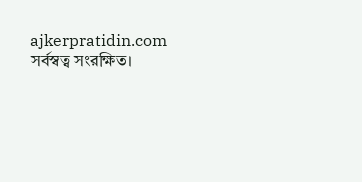ajkerpratidin.com সর্বস্বত্ব সংরক্ষিত।